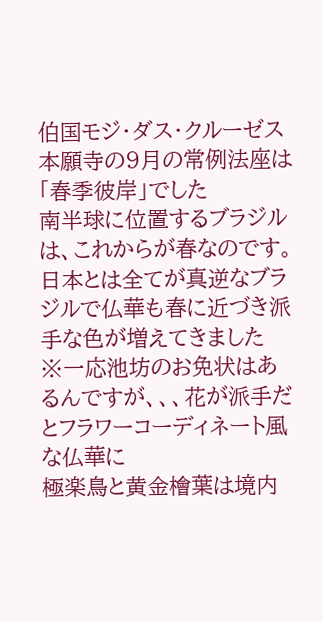伯国モジ・ダス・クルーゼス本願寺の9月の常例法座は「春季彼岸」でした
南半球に位置するブラジルは、これからが春なのです。
日本とは全てが真逆なブラジルで仏華も春に近づき派手な色が増えてきました
※一応池坊のお免状はあるんですが、、、花が派手だとフラワーコーディネート風な仏華に
極楽鳥と黄金檜葉は境内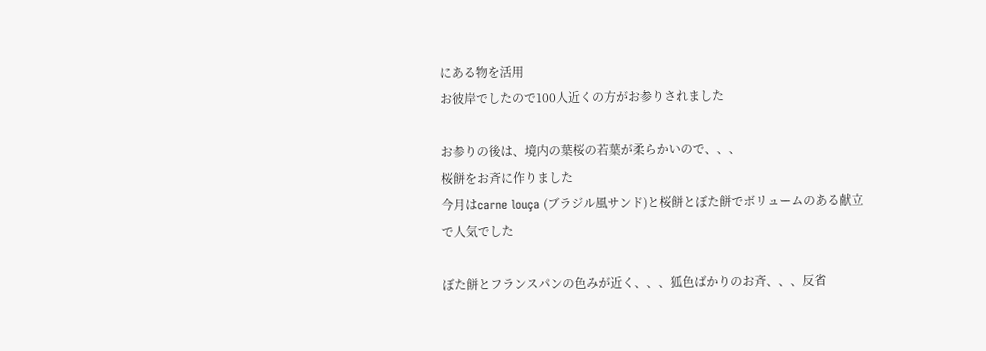にある物を活用
お彼岸でしたので100人近くの方がお参りされました

お参りの後は、境内の葉桜の若葉が柔らかいので、、、
桜餅をお斉に作りました
今月はcarne louça (ブラジル風サンド)と桜餅とぼた餅でボリュームのある献立で人気でした

ぼた餅とフランスパンの色みが近く、、、狐色ばかりのお斉、、、反省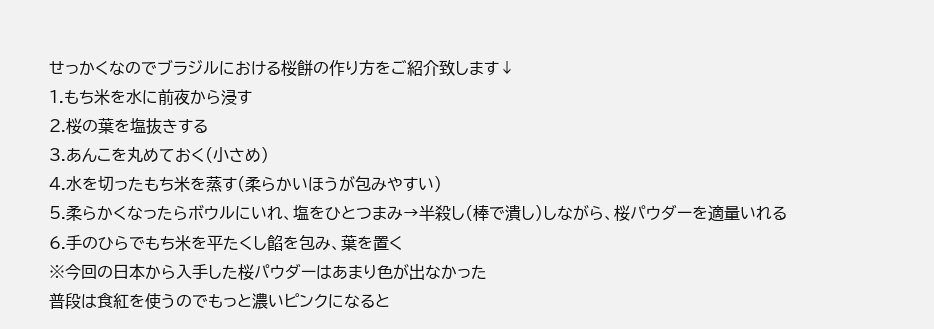せっかくなのでブラジルにおける桜餅の作り方をご紹介致します↓
1.もち米を水に前夜から浸す
2.桜の葉を塩抜きする
3.あんこを丸めておく(小さめ)
4.水を切ったもち米を蒸す(柔らかいほうが包みやすい)
5.柔らかくなったらボウルにいれ、塩をひとつまみ→半殺し(棒で潰し)しながら、桜パウダーを適量いれる
6.手のひらでもち米を平たくし餡を包み、葉を置く
※今回の日本から入手した桜パウダーはあまり色が出なかった
普段は食紅を使うのでもっと濃いピンクになると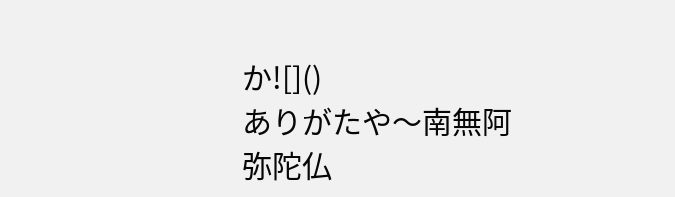か![]()
ありがたや〜南無阿弥陀仏